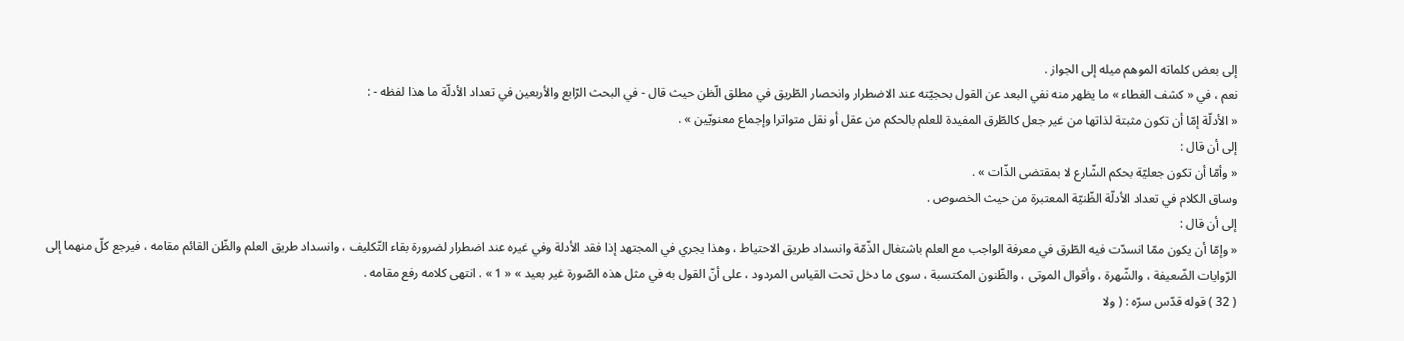إلى بعض كلماته الموهم ميله إلى الجواز .
نعم ، في « كشف الغطاء » ما يظهر منه نفي البعد عن القول بحجيّته عند الاضطرار وانحصار الطّريق في مطلق الّظن حيث قال - في البحث الرّابع والأربعين في تعداد الأدلّة ما هذا لفظه - :
« الأدلّة إمّا أن تكون مثبتة لذاتها من غير جعل كالطّرق المفيدة للعلم بالحكم من عقل أو نقل متواترا وإجماع معنويّين » .
إلى أن قال :
« وأمّا أن تكون جعليّة بحكم الشّارع لا بمقتضى الذّات » .
وساق الكلام في تعداد الأدلّة الظّنيّة المعتبرة من حيث الخصوص .
إلى أن قال :
« وإمّا أن يكون ممّا انسدّت فيه الطّرق في معرفة الواجب مع العلم باشتغال الذّمّة وانسداد طريق الاحتياط ، وهذا يجري في المجتهد إذا فقد الأدلة وفي غيره عند اضطرار لضرورة بقاء التّكليف ، وانسداد طريق العلم والظّن القائم مقامه ، فيرجع كلّ منهما إلى الرّوايات الضّعيفة ، والشّهرة ، وأقوال الموتى ، والظّنون المكتسبة ، سوى ما دخل تحت القياس المردود ، على أنّ القول به في مثل هذه الصّورة غير بعيد » « 1 » . انتهى كلامه رفع مقامه .
( 32 ) قوله قدّس سرّه : ( ولا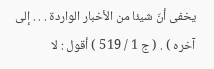يخفى أنّ شيئا من الأخبار الواردة . . . إلى آخره ) . ( ج 1 / 519 ) أقول : لا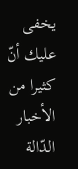يخفى عليك أنّ كثيرا من الأخبار الدّالة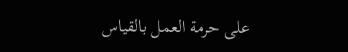على حرمة العمل بالقياس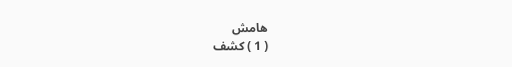هامش
( 1 ) كشف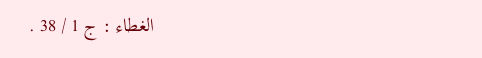الغطاء : ج 1 / 38 .